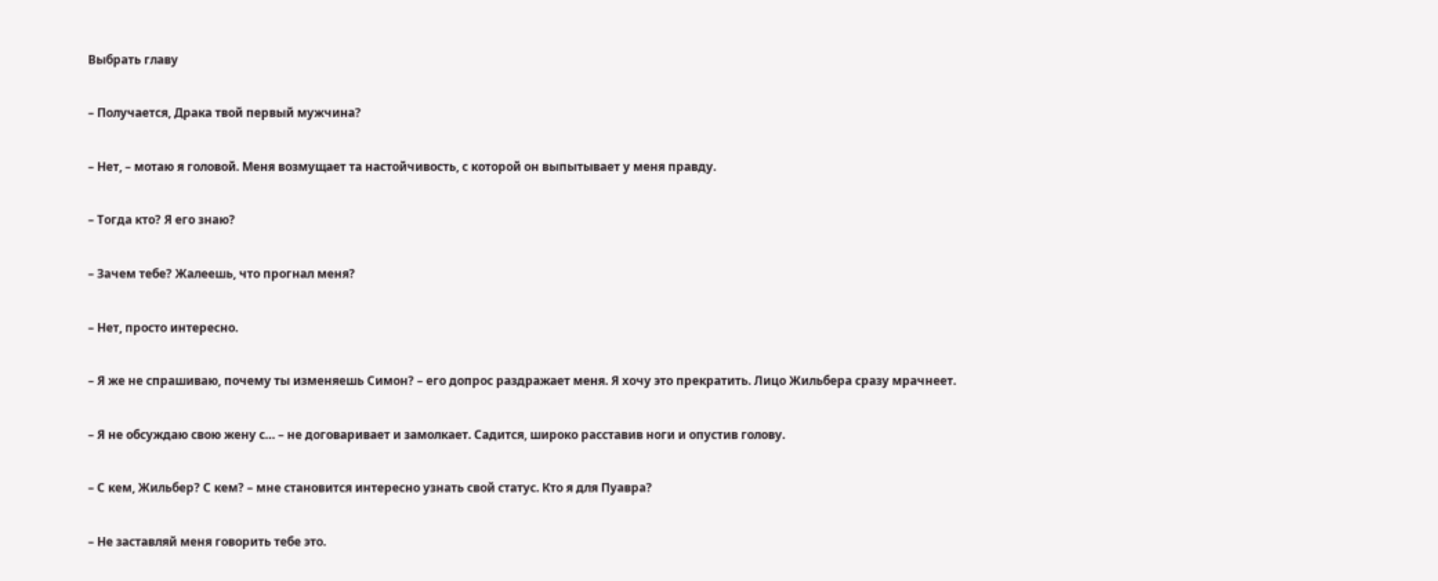Выбрать главу

– Получается, Драка твой первый мужчина?

– Нет, – мотаю я головой. Меня возмущает та настойчивость, с которой он выпытывает у меня правду.

– Тогда кто? Я его знаю?

– Зачем тебе? Жалеешь, что прогнал меня?

– Нет, просто интересно.

– Я же не спрашиваю, почему ты изменяешь Симон? – его допрос раздражает меня. Я хочу это прекратить. Лицо Жильбера сразу мрачнеет.

– Я не обсуждаю свою жену с… – не договаривает и замолкает. Садится, широко расставив ноги и опустив голову.

– С кем, Жильбер? С кем? – мне становится интересно узнать свой статус. Кто я для Пуавра?

– Не заставляй меня говорить тебе это.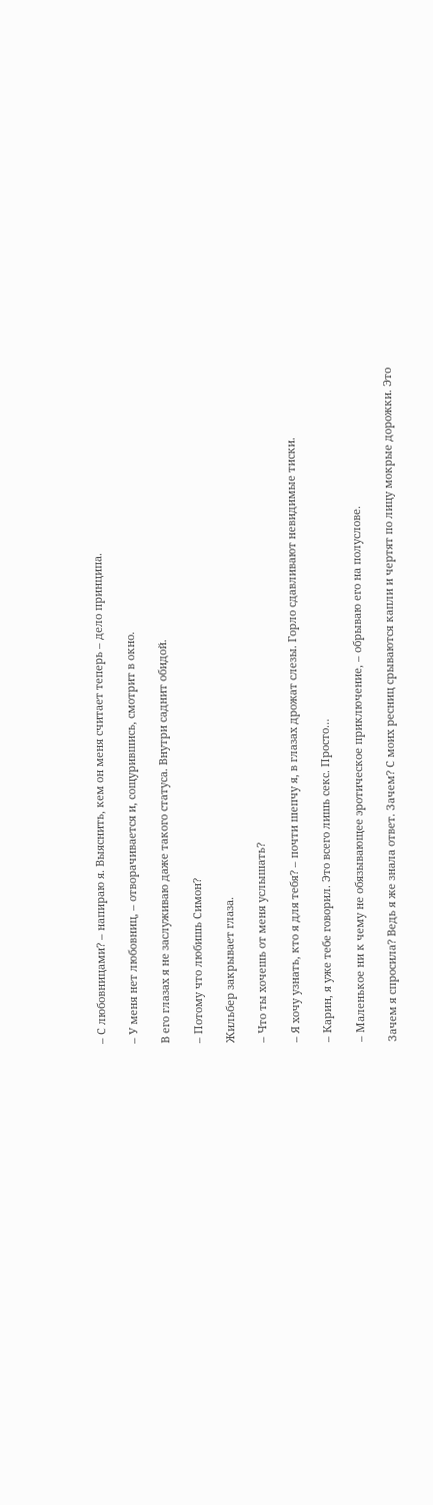– С любовницами? – напираю я. Выяснить, кем он меня считает теперь – дело принципа.

– У меня нет любовниц, – отворачивается и, сощурившись, смотрит в окно.

В его глазах я не заслуживаю даже такого статуса. Внутри саднит обидой.

– Потому что любишь Симон?

Жильбер закрывает глаза.

– Что ты хочешь от меня услышать?

– Я хочу узнать, кто я для тебя? – почти шепчу я, в глазах дрожат слезы. Горло сдавливают невидимые тиски.

– Карин, я уже тебе говорил. Это всего лишь секс. Просто…

– Маленькое ни к чему не обязывающее эротическое приключение, – обрываю его на полуслове.

Зачем я спросила? Ведь я же знала ответ. Зачем? С моих ресниц срываются капли и чертят по лицу мокрые дорожки. Это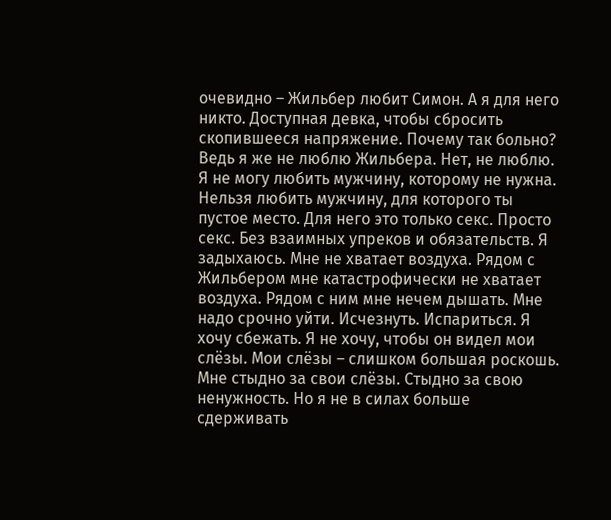очевидно – Жильбер любит Симон. А я для него никто. Доступная девка, чтобы сбросить скопившееся напряжение. Почему так больно? Ведь я же не люблю Жильбера. Нет, не люблю. Я не могу любить мужчину, которому не нужна. Нельзя любить мужчину, для которого ты пустое место. Для него это только секс. Просто секс. Без взаимных упреков и обязательств. Я задыхаюсь. Мне не хватает воздуха. Рядом с Жильбером мне катастрофически не хватает воздуха. Рядом с ним мне нечем дышать. Мне надо срочно уйти. Исчезнуть. Испариться. Я хочу сбежать. Я не хочу, чтобы он видел мои слёзы. Мои слёзы – слишком большая роскошь. Мне стыдно за свои слёзы. Стыдно за свою ненужность. Но я не в силах больше сдерживать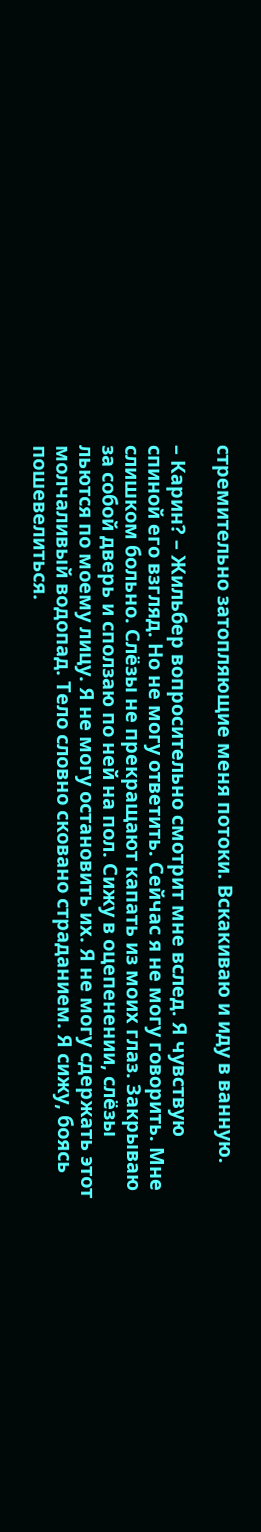стремительно затопляющие меня потоки. Вскакиваю и иду в ванную.

– Карин? – Жильбер вопросительно смотрит мне вслед. Я чувствую спиной его взгляд. Но не могу ответить. Сейчас я не могу говорить. Мне слишком больно. Слёзы не прекращают капать из моих глаз. Закрываю за собой дверь и сползаю по ней на пол. Сижу в оцепенении, слёзы льются по моему лицу. Я не могу остановить их. Я не могу сдержать этот молчаливый водопад. Тело словно сковано страданием. Я сижу, боясь пошевелиться.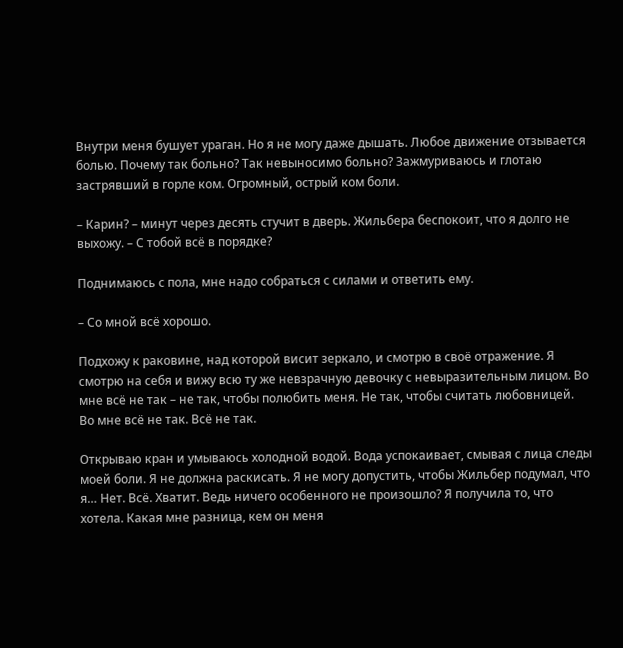Внутри меня бушует ураган. Но я не могу даже дышать. Любое движение отзывается болью. Почему так больно? Так невыносимо больно? Зажмуриваюсь и глотаю застрявший в горле ком. Огромный, острый ком боли.

– Карин? – минут через десять стучит в дверь. Жильбера беспокоит, что я долго не выхожу. – С тобой всё в порядке?

Поднимаюсь с пола, мне надо собраться с силами и ответить ему.

– Со мной всё хорошо.

Подхожу к раковине, над которой висит зеркало, и смотрю в своё отражение. Я смотрю на себя и вижу всю ту же невзрачную девочку с невыразительным лицом. Во мне всё не так – не так, чтобы полюбить меня. Не так, чтобы считать любовницей. Во мне всё не так. Всё не так.

Открываю кран и умываюсь холодной водой. Вода успокаивает, смывая с лица следы моей боли. Я не должна раскисать. Я не могу допустить, чтобы Жильбер подумал, что я… Нет. Всё. Хватит. Ведь ничего особенного не произошло? Я получила то, что хотела. Какая мне разница, кем он меня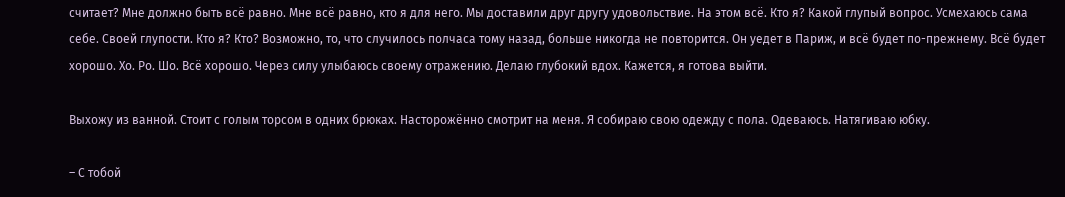считает? Мне должно быть всё равно. Мне всё равно, кто я для него. Мы доставили друг другу удовольствие. На этом всё. Кто я? Какой глупый вопрос. Усмехаюсь сама себе. Своей глупости. Кто я? Кто? Возможно, то, что случилось полчаса тому назад, больше никогда не повторится. Он уедет в Париж, и всё будет по-прежнему. Всё будет хорошо. Хо. Ро. Шо. Всё хорошо. Через силу улыбаюсь своему отражению. Делаю глубокий вдох. Кажется, я готова выйти.

Выхожу из ванной. Стоит с голым торсом в одних брюках. Насторожённо смотрит на меня. Я собираю свою одежду с пола. Одеваюсь. Натягиваю юбку.

– С тобой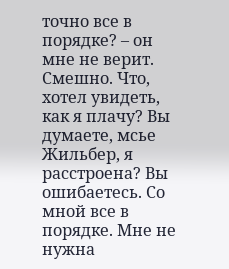точно все в порядке? – он мне не верит. Смешно. Что, хотел увидеть, как я плачу? Вы думаете, мсье Жильбер, я расстроена? Вы ошибаетесь. Со мной все в порядке. Мне не нужна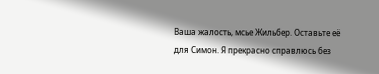Ваша жалость, мсье Жильбер. Оставьте её для Симон. Я прекрасно справлюсь без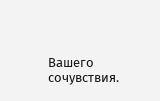Вашего сочувствия.